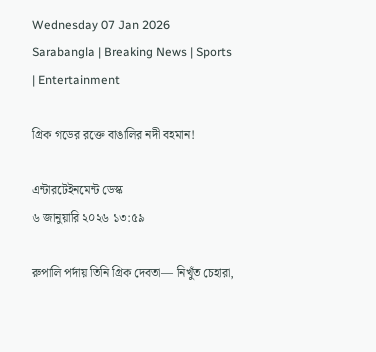Wednesday 07 Jan 2026
Sarabangla | Breaking News | Sports | Entertainment

গ্রিক গডের রক্তে বাঙালির নদী বহমান!

এন্টারটেইনমেন্ট ডেস্ক
৬ জানুয়ারি ২০২৬ ১৩:৫৯

রুপালি পর্দায় তিনি গ্রিক দেবতা— নিখুঁত চেহারা,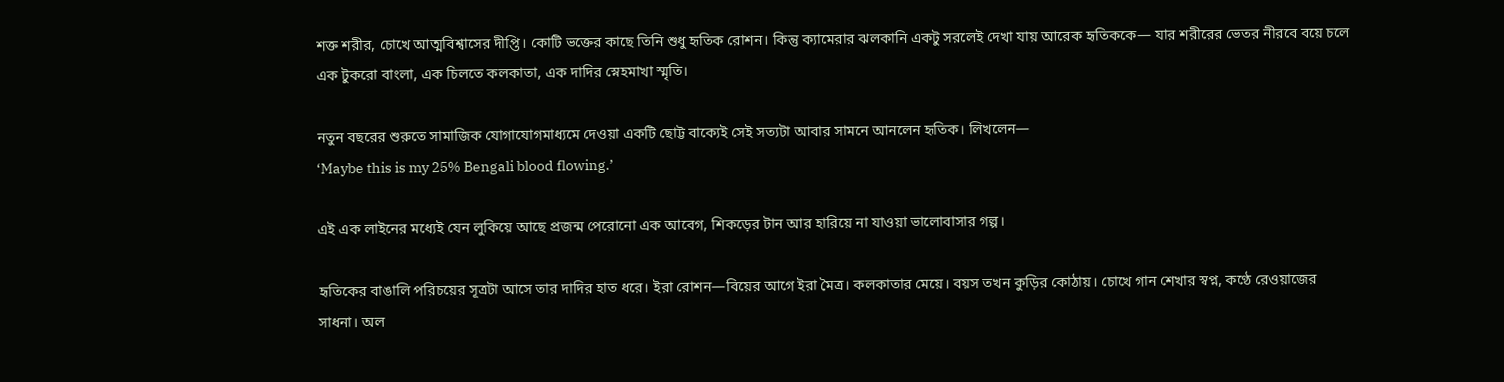শক্ত শরীর, চোখে আত্মবিশ্বাসের দীপ্তি। কোটি ভক্তের কাছে তিনি শুধু হৃতিক রোশন। কিন্তু ক্যামেরার ঝলকানি একটু সরলেই দেখা যায় আরেক হৃতিককে— যার শরীরের ভেতর নীরবে বয়ে চলে এক টুকরো বাংলা, এক চিলতে কলকাতা, এক দাদির স্নেহমাখা স্মৃতি।

নতুন বছরের শুরুতে সামাজিক যোগাযোগমাধ্যমে দেওয়া একটি ছোট্ট বাক্যেই সেই সত্যটা আবার সামনে আনলেন হৃতিক। লিখলেন—
‘Maybe this is my 25% Bengali blood flowing.’

এই এক লাইনের মধ্যেই যেন লুকিয়ে আছে প্রজন্ম পেরোনো এক আবেগ, শিকড়ের টান আর হারিয়ে না যাওয়া ভালোবাসার গল্প।

হৃতিকের বাঙালি পরিচয়ের সূত্রটা আসে তার দাদির হাত ধরে। ইরা রোশন—বিয়ের আগে ইরা মৈত্র। কলকাতার মেয়ে। বয়স তখন কুড়ির কোঠায়। চোখে গান শেখার স্বপ্ন, কণ্ঠে রেওয়াজের সাধনা। অল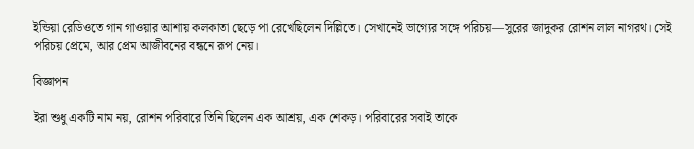ইন্ডিয়া রেডিওতে গান গাওয়ার আশায় কলকাতা ছেড়ে পা রেখেছিলেন দিল্লিতে। সেখানেই ভাগ্যের সঙ্গে পরিচয়—সুরের জাদুকর রোশন লাল নাগরথ। সেই পরিচয় প্রেমে, আর প্রেম আজীবনের বন্ধনে রূপ নেয়।

বিজ্ঞাপন

ইরা শুধু একটি নাম নয়, রোশন পরিবারে তিনি ছিলেন এক আশ্রয়, এক শেকড়। পরিবারের সবাই তাকে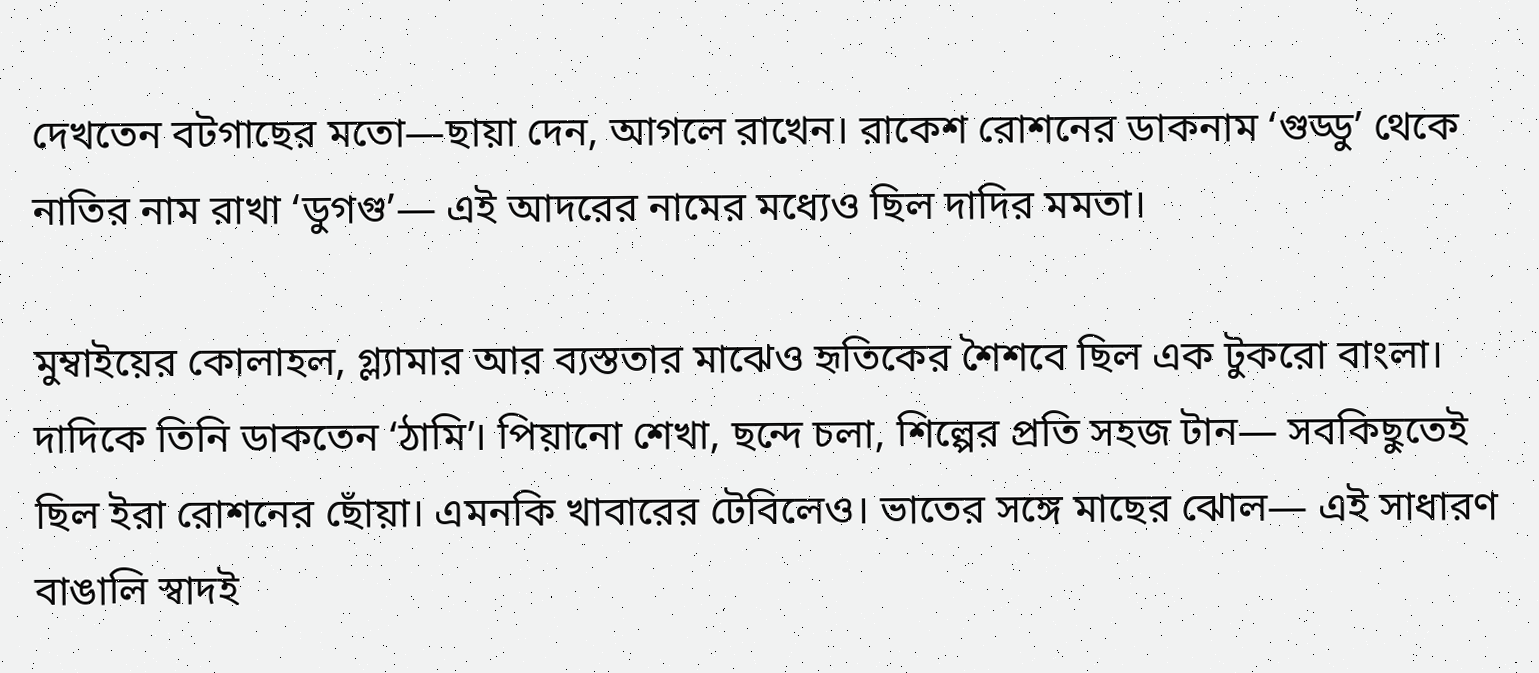দেখতেন বটগাছের মতো—ছায়া দেন, আগলে রাখেন। রাকেশ রোশনের ডাকনাম ‘গুড্ডু’ থেকে নাতির নাম রাখা ‘ডুগগু’— এই আদরের নামের মধ্যেও ছিল দাদির মমতা।

মুম্বাইয়ের কোলাহল, গ্ল্যামার আর ব্যস্ততার মাঝেও হৃতিকের শৈশবে ছিল এক টুকরো বাংলা। দাদিকে তিনি ডাকতেন ‘ঠামি’। পিয়ানো শেখা, ছন্দে চলা, শিল্পের প্রতি সহজ টান— সবকিছুতেই ছিল ইরা রোশনের ছোঁয়া। এমনকি খাবারের টেবিলেও। ভাতের সঙ্গে মাছের ঝোল— এই সাধারণ বাঙালি স্বাদই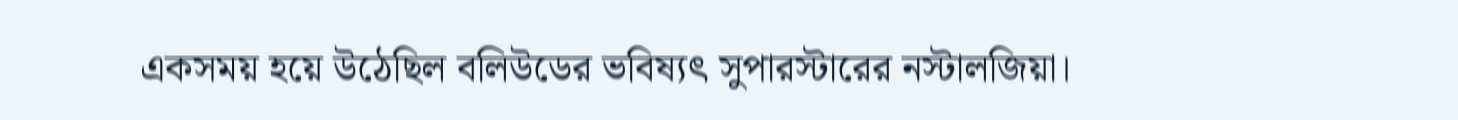একসময় হয়ে উঠেছিল বলিউডের ভবিষ্যৎ সুপারস্টারের নস্টালজিয়া।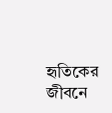হৃতিকের জীবনে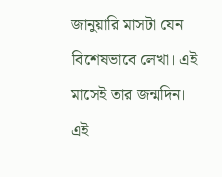জানুয়ারি মাসটা যেন বিশেষভাবে লেখা। এই মাসেই তার জন্মদিন। এই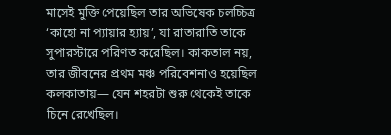মাসেই মুক্তি পেয়েছিল তার অভিষেক চলচ্চিত্র ‘কাহো না প্যায়ার হ্যায়’, যা রাতারাতি তাকে সুপারস্টারে পরিণত করেছিল। কাকতাল নয়, তার জীবনের প্রথম মঞ্চ পরিবেশনাও হয়েছিল কলকাতায়— যেন শহরটা শুরু থেকেই তাকে চিনে রেখেছিল।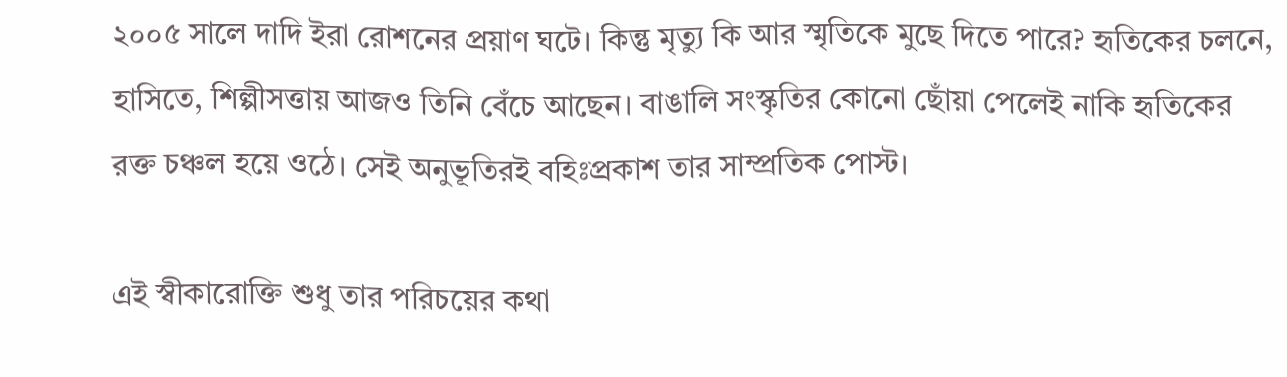২০০৫ সালে দাদি ইরা রোশনের প্রয়াণ ঘটে। কিন্তু মৃত্যু কি আর স্মৃতিকে মুছে দিতে পারে? হৃতিকের চলনে, হাসিতে, শিল্পীসত্তায় আজও তিনি বেঁচে আছেন। বাঙালি সংস্কৃতির কোনো ছোঁয়া পেলেই নাকি হৃতিকের রক্ত চঞ্চল হয়ে ওঠে। সেই অনুভূতিরই বহিঃপ্রকাশ তার সাম্প্রতিক পোস্ট।

এই স্বীকারোক্তি শুধু তার পরিচয়ের কথা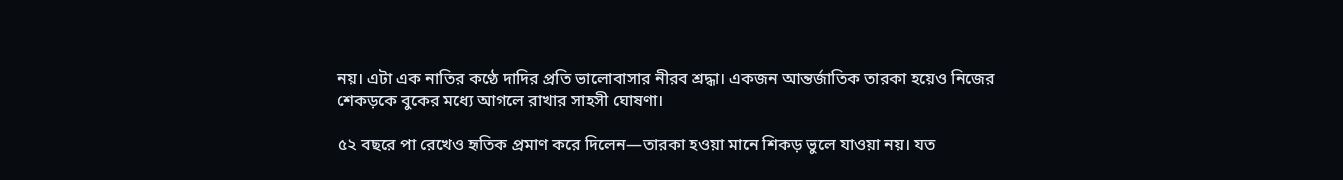নয়। এটা এক নাতির কণ্ঠে দাদির প্রতি ভালোবাসার নীরব শ্রদ্ধা। একজন আন্তর্জাতিক তারকা হয়েও নিজের শেকড়কে বুকের মধ্যে আগলে রাখার সাহসী ঘোষণা।

৫২ বছরে পা রেখেও হৃতিক প্রমাণ করে দিলেন—তারকা হওয়া মানে শিকড় ভুলে যাওয়া নয়। যত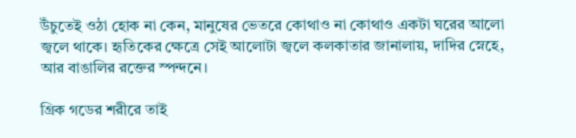উঁচুতেই ওঠা হোক না কেন, মানুষের ভেতরে কোথাও না কোথাও একটা ঘরের আলো জ্বলে থাকে। হৃতিকের ক্ষেত্রে সেই আলোটা জ্বলে কলকাতার জানালায়, দাদির স্নেহে, আর বাঙালির রক্তের স্পন্দনে।

গ্রিক গডের শরীরে তাই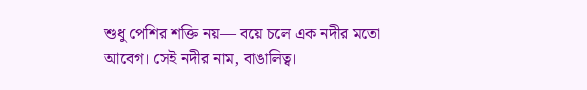শুধু পেশির শক্তি নয়— বয়ে চলে এক নদীর মতো আবেগ। সেই নদীর নাম, বাঙালিত্ব।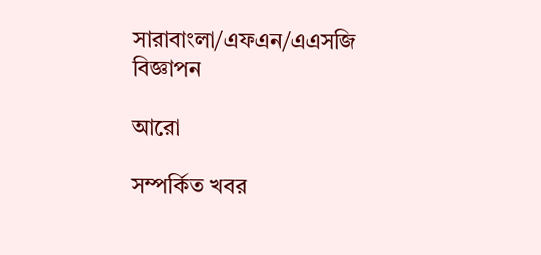সারাবাংলা/এফএন/এএসজি
বিজ্ঞাপন

আরো

সম্পর্কিত খবর